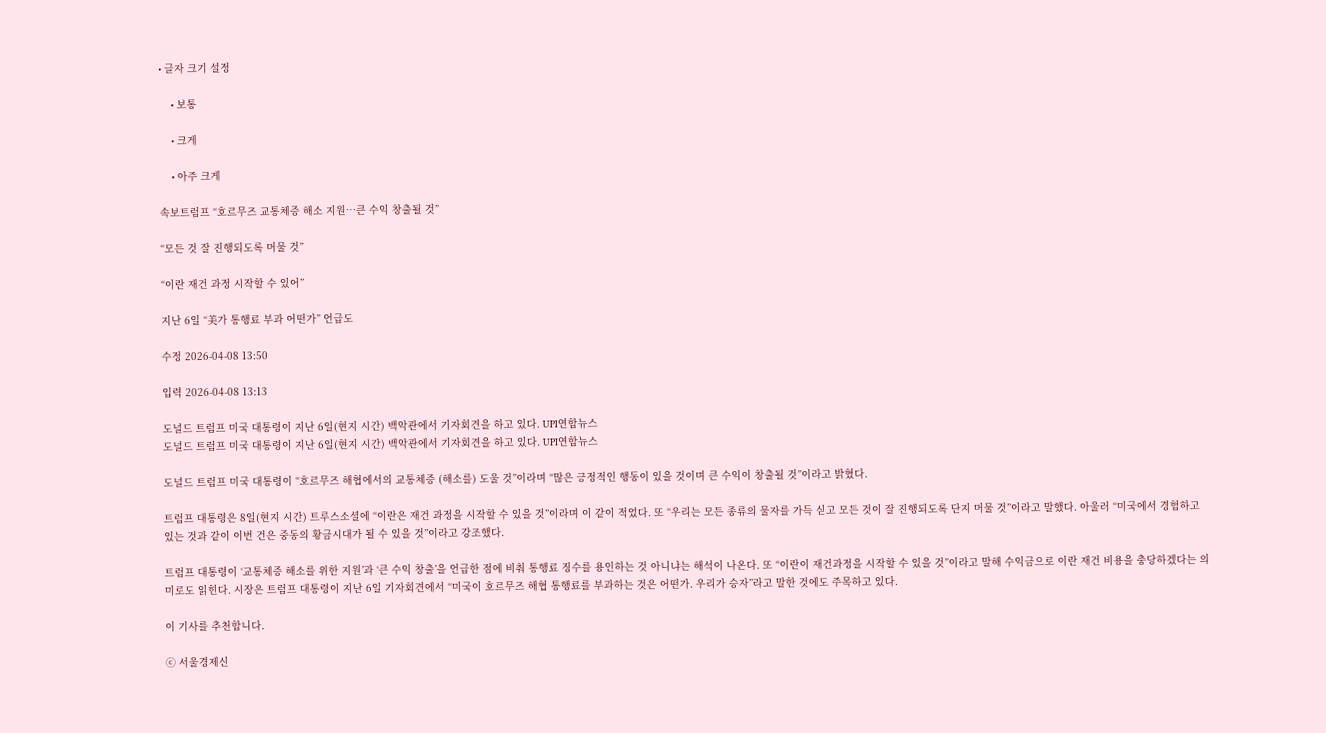• 글자 크기 설정

    • 보통

    • 크게

    • 아주 크게

속보트럼프 “호르무즈 교통체증 해소 지원…큰 수익 창출될 것”

“모든 것 잘 진행되도록 머물 것”

“이란 재건 과정 시작할 수 있어”

지난 6일 “美가 통행료 부과 어떤가” 언급도

수정 2026-04-08 13:50

입력 2026-04-08 13:13

도널드 트럼프 미국 대통령이 지난 6일(현지 시간) 백악관에서 기자회견을 하고 있다. UPI연합뉴스
도널드 트럼프 미국 대통령이 지난 6일(현지 시간) 백악관에서 기자회견을 하고 있다. UPI연합뉴스

도널드 트럼프 미국 대통령이 “호르무즈 해협에서의 교통체증 (해소를) 도울 것”이라며 “많은 긍정적인 행동이 있을 것이며 큰 수익이 창출될 것”이라고 밝혔다.

트럼프 대통령은 8일(현지 시간) 트루스소셜에 “이란은 재건 과정을 시작할 수 있을 것”이라며 이 같이 적었다. 또 “우리는 모든 종류의 물자를 가득 싣고 모든 것이 잘 진행되도록 단지 머물 것”이라고 말했다. 아울러 “미국에서 경험하고 있는 것과 같이 이번 건은 중동의 황금시대가 될 수 있을 것”이라고 강조했다.

트럼프 대통령이 ‘교통체증 해소를 위한 지원’과 ‘큰 수익 창출’을 언급한 점에 비춰 통행료 징수를 용인하는 것 아니냐는 해석이 나온다. 또 “이란이 재건과정을 시작할 수 있을 것”이라고 말해 수익금으로 이란 재건 비용을 충당하겠다는 의미로도 읽힌다. 시장은 트럼프 대통령이 지난 6일 기자회견에서 “미국이 호르무즈 해협 통행료를 부과하는 것은 어떤가. 우리가 승자”라고 말한 것에도 주목하고 있다.

이 기사를 추천합니다.

ⓒ 서울경제신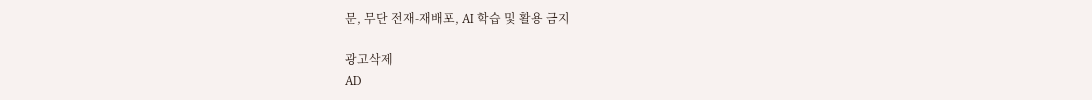문, 무단 전재-재배포, AI 학습 및 활용 금지

광고삭제
AD